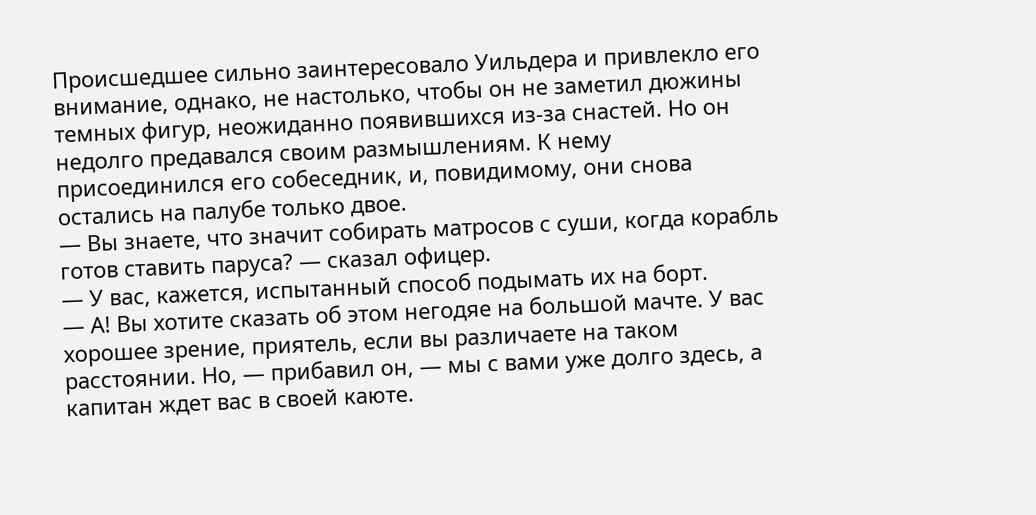Происшедшее сильно заинтересовало Уильдера и привлекло его внимание, однако, не настолько, чтобы он не заметил дюжины темных фигур, неожиданно появившихся из-за снастей. Но он недолго предавался своим размышлениям. К нему присоединился его собеседник, и, повидимому, они снова остались на палубе только двое.
— Вы знаете, что значит собирать матросов с суши, когда корабль готов ставить паруса? — сказал офицер.
— У вас, кажется, испытанный способ подымать их на борт.
— А! Вы хотите сказать об этом негодяе на большой мачте. У вас хорошее зрение, приятель, если вы различаете на таком расстоянии. Но, — прибавил он, — мы с вами уже долго здесь, а капитан ждет вас в своей каюте.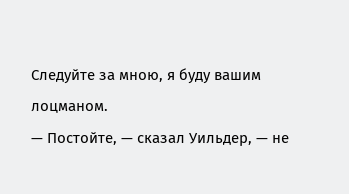Следуйте за мною, я буду вашим лоцманом.
— Постойте, — сказал Уильдер, — не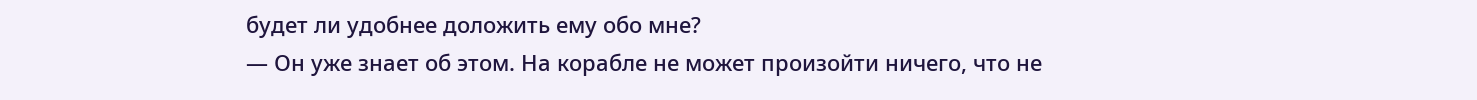будет ли удобнее доложить ему обо мне?
— Он уже знает об этом. На корабле не может произойти ничего, что не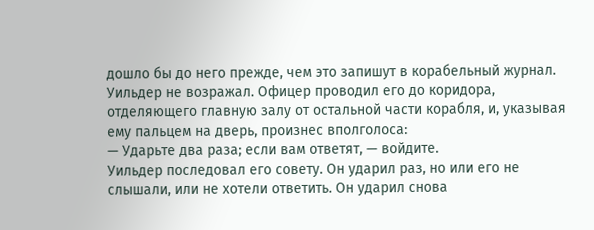дошло бы до него прежде, чем это запишут в корабельный журнал.
Уильдер не возражал. Офицер проводил его до коридора, отделяющего главную залу от остальной части корабля, и, указывая ему пальцем на дверь, произнес вполголоса:
— Ударьте два раза; если вам ответят, — войдите.
Уильдер последовал его совету. Он ударил раз, но или его не слышали, или не хотели ответить. Он ударил снова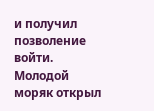и получил позволение войти.
Молодой моряк открыл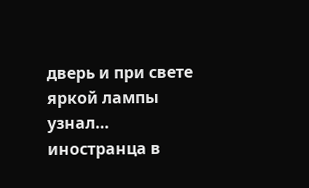дверь и при свете яркой лампы узнал… иностранца в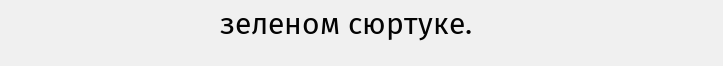зеленом сюртуке.